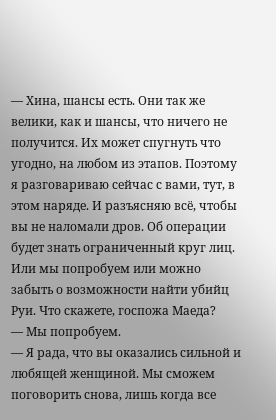— Хина, шансы есть. Они так же велики, как и шансы, что ничего не получится. Их может спугнуть что угодно, на любом из этапов. Поэтому я разговариваю сейчас с вами, тут, в этом наряде. И разъясняю всё, чтобы вы не наломали дров. Об операции будет знать ограниченный круг лиц. Или мы попробуем или можно забыть о возможности найти убийц Руи. Что скажете, госпожа Маеда?
— Мы попробуем.
— Я рада, что вы оказались сильной и любящей женщиной. Мы сможем поговорить снова, лишь когда все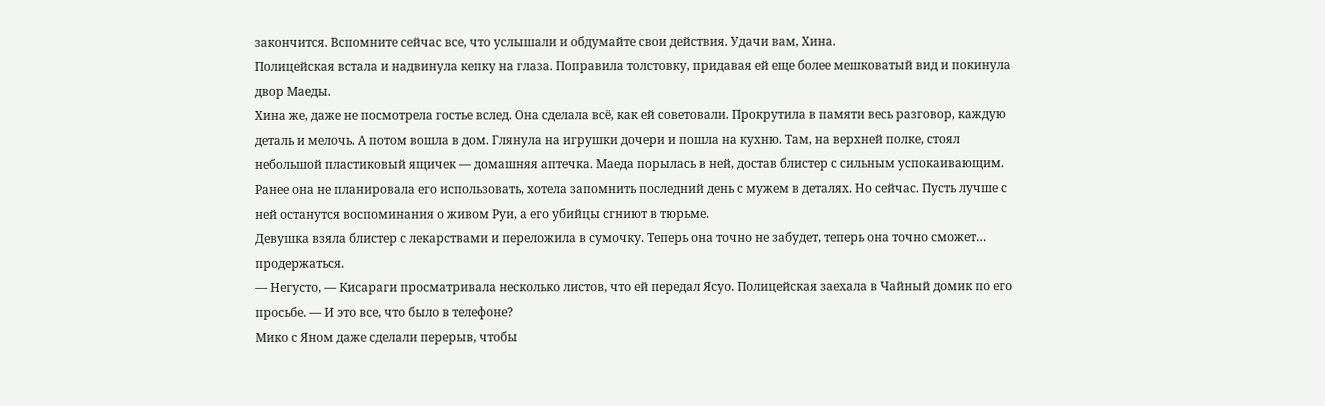закончится. Вспомните сейчас все, что услышали и обдумайте свои действия. Удачи вам, Хина.
Полицейская встала и надвинула кепку на глаза. Поправила толстовку, придавая ей еще более мешковатый вид и покинула двор Маеды.
Хина же, даже не посмотрела гостье вслед. Она сделала всё, как ей советовали. Прокрутила в памяти весь разговор, каждую деталь и мелочь. А потом вошла в дом. Глянула на игрушки дочери и пошла на кухню. Там, на верхней полке, стоял небольшой пластиковый ящичек — домашняя аптечка. Маеда порылась в ней, достав блистер с сильным успокаивающим. Ранее она не планировала его использовать, хотела запомнить последний день с мужем в деталях. Но сейчас. Пусть лучше с ней останутся воспоминания о живом Руи, а его убийцы сгниют в тюрьме.
Девушка взяла блистер с лекарствами и переложила в сумочку. Теперь она точно не забудет, теперь она точно сможет… продержаться.
— Негусто, — Кисараги просматривала несколько листов, что ей передал Ясуо. Полицейская заехала в Чайный домик по его просьбе. — И это все, что было в телефоне?
Мико с Яном даже сделали перерыв, чтобы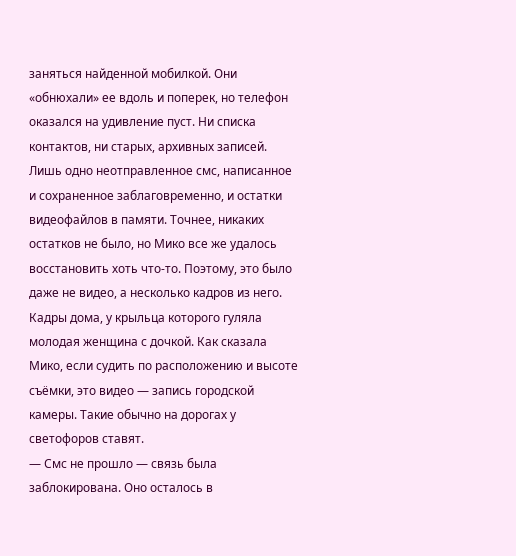заняться найденной мобилкой. Они «обнюхали» ее вдоль и поперек, но телефон оказался на удивление пуст. Ни списка контактов, ни старых, архивных записей. Лишь одно неотправленное смс, написанное и сохраненное заблаговременно, и остатки видеофайлов в памяти. Точнее, никаких остатков не было, но Мико все же удалось восстановить хоть что-то. Поэтому, это было даже не видео, а несколько кадров из него. Кадры дома, у крыльца которого гуляла молодая женщина с дочкой. Как сказала Мико, если судить по расположению и высоте съёмки, это видео — запись городской камеры. Такие обычно на дорогах у светофоров ставят.
— Смс не прошло — связь была заблокирована. Оно осталось в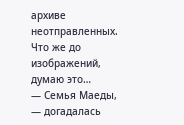архиве неотправленных. Что же до изображений, думаю это…
— Семья Маеды, — догадалась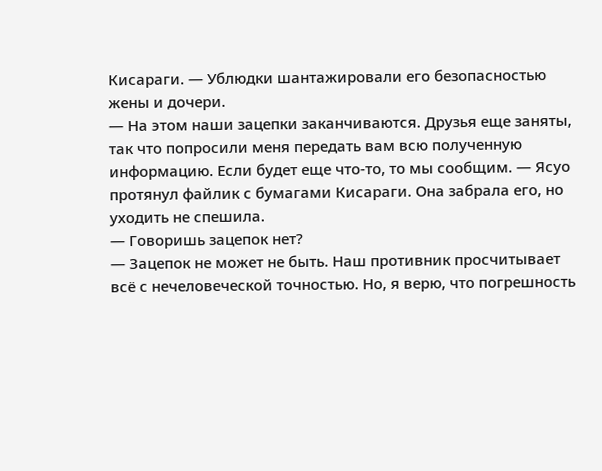Кисараги. — Ублюдки шантажировали его безопасностью жены и дочери.
— На этом наши зацепки заканчиваются. Друзья еще заняты, так что попросили меня передать вам всю полученную информацию. Если будет еще что-то, то мы сообщим. — Ясуо протянул файлик с бумагами Кисараги. Она забрала его, но уходить не спешила.
— Говоришь зацепок нет?
— Зацепок не может не быть. Наш противник просчитывает всё с нечеловеческой точностью. Но, я верю, что погрешность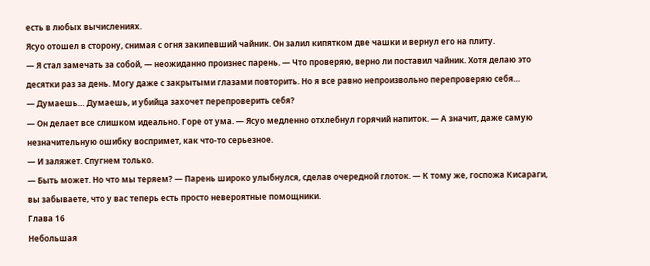есть в любых вычислениях.
Ясуо отошел в сторону, снимая с огня закипевший чайник. Он залил кипятком две чашки и вернул его на плиту.
— Я стал замечать за собой, — неожиданно произнес парень. — Что проверяю, верно ли поставил чайник. Хотя делаю это десятки раз за день. Могу даже с закрытыми глазами повторить. Но я все равно непроизвольно перепроверяю себя…
— Думаешь… Думаешь, и убийца захочет перепроверить себя?
— Он делает все слишком идеально. Горе от ума. — Ясуо медленно отхлебнул горячий напиток. — А значит, даже самую незначительную ошибку воспримет, как что-то серьезное.
— И заляжет. Спугнем только.
— Быть может. Но что мы теряем? — Парень широко улыбнулся, сделав очередной глоток. — К тому же, госпожа Кисараги, вы забываете, что у вас теперь есть просто невероятные помощники.
Глава 16
Небольшая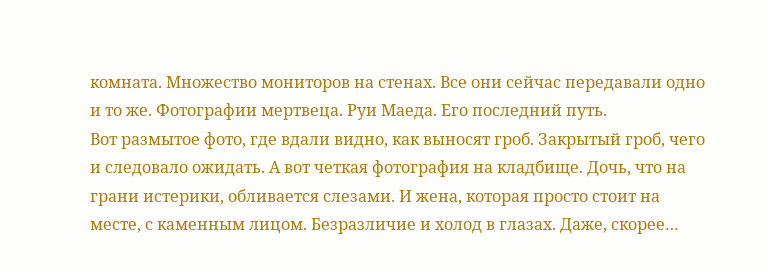комната. Множество мониторов на стенах. Все они сейчас передавали одно и то же. Фотографии мертвеца. Руи Маеда. Его последний путь.
Вот размытое фото, где вдали видно, как выносят гроб. Закрытый гроб, чего и следовало ожидать. А вот четкая фотография на кладбище. Дочь, что на грани истерики, обливается слезами. И жена, которая просто стоит на месте, с каменным лицом. Безразличие и холод в глазах. Даже, скорее…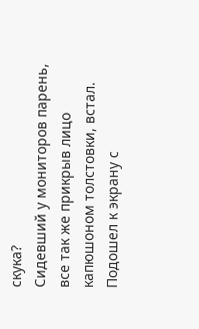скука?
Сидевший у мониторов парень, все так же прикрыв лицо капюшоном толстовки, встал. Подошел к экрану с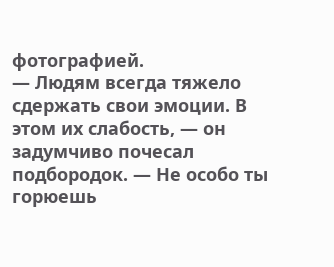фотографией.
— Людям всегда тяжело сдержать свои эмоции. В этом их слабость, — он задумчиво почесал подбородок. — Не особо ты горюешь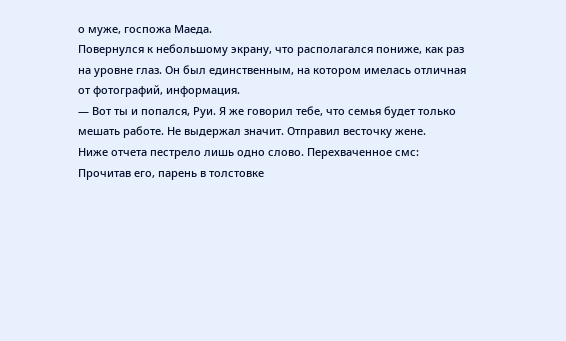о муже, госпожа Маеда.
Повернулся к небольшому экрану, что располагался пониже, как раз на уровне глаз. Он был единственным, на котором имелась отличная от фотографий, информация.
— Вот ты и попался, Руи. Я же говорил тебе, что семья будет только мешать работе. Не выдержал значит. Отправил весточку жене.
Ниже отчета пестрело лишь одно слово. Перехваченное смс:
Прочитав его, парень в толстовке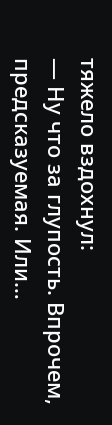тяжело вздохнул:
— Ну что за глупость. Впрочем, предсказуемая. Или…